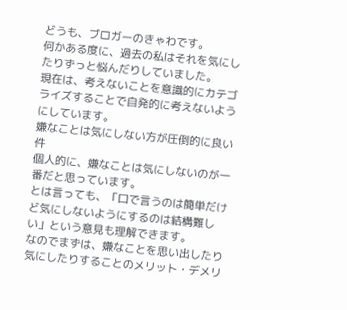どうも、ブロガーのきゃわです。
何かある度に、過去の私はそれを気にしたりずっと悩んだりしていました。
現在は、考えないことを意識的にカテゴライズすることで自発的に考えないようにしています。
嫌なことは気にしない方が圧倒的に良い件
個人的に、嫌なことは気にしないのが一番だと思っています。
とは言っても、「口で言うのは簡単だけど気にしないようにするのは結構難しい」という意見も理解できます。
なのでまずは、嫌なことを思い出したり気にしたりすることのメリット・デメリ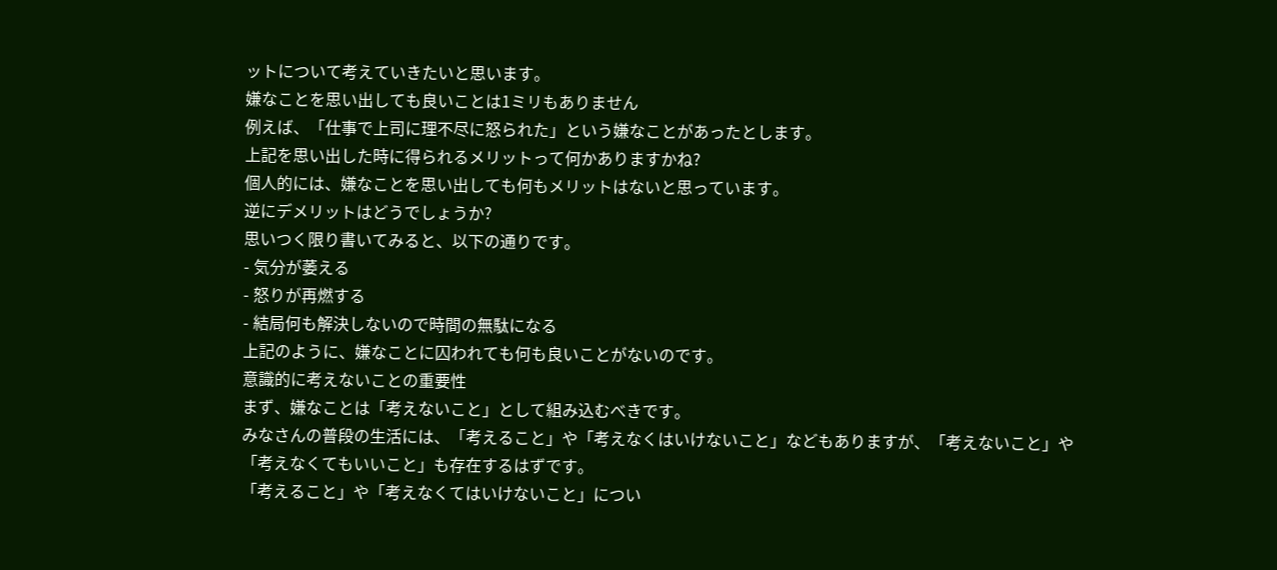ットについて考えていきたいと思います。
嫌なことを思い出しても良いことは1ミリもありません
例えば、「仕事で上司に理不尽に怒られた」という嫌なことがあったとします。
上記を思い出した時に得られるメリットって何かありますかね?
個人的には、嫌なことを思い出しても何もメリットはないと思っています。
逆にデメリットはどうでしょうか?
思いつく限り書いてみると、以下の通りです。
- 気分が萎える
- 怒りが再燃する
- 結局何も解決しないので時間の無駄になる
上記のように、嫌なことに囚われても何も良いことがないのです。
意識的に考えないことの重要性
まず、嫌なことは「考えないこと」として組み込むべきです。
みなさんの普段の生活には、「考えること」や「考えなくはいけないこと」などもありますが、「考えないこと」や「考えなくてもいいこと」も存在するはずです。
「考えること」や「考えなくてはいけないこと」につい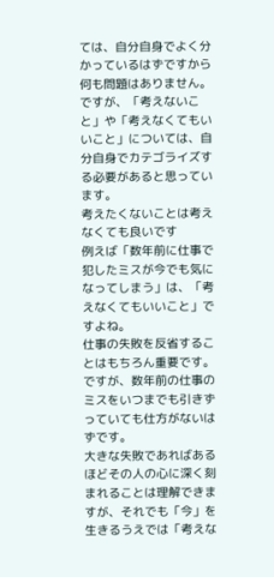ては、自分自身でよく分かっているはずですから何も問題はありません。
ですが、「考えないこと」や「考えなくてもいいこと」については、自分自身でカテゴライズする必要があると思っています。
考えたくないことは考えなくても良いです
例えば「数年前に仕事で犯したミスが今でも気になってしまう」は、「考えなくてもいいこと」ですよね。
仕事の失敗を反省することはもちろん重要です。ですが、数年前の仕事のミスをいつまでも引きずっていても仕方がないはずです。
大きな失敗であればあるほどその人の心に深く刻まれることは理解できますが、それでも「今」を生きるうえでは「考えな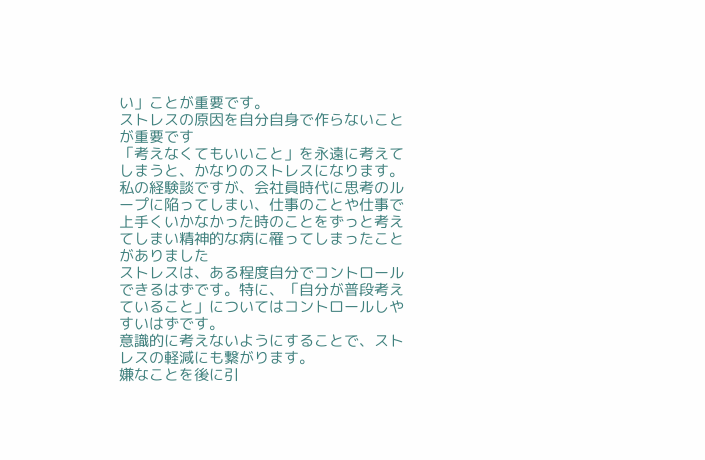い」ことが重要です。
ストレスの原因を自分自身で作らないことが重要です
「考えなくてもいいこと」を永遠に考えてしまうと、かなりのストレスになります。
私の経験談ですが、会社員時代に思考のループに陥ってしまい、仕事のことや仕事で上手くいかなかった時のことをずっと考えてしまい精神的な病に罹ってしまったことがありました
ストレスは、ある程度自分でコントロールできるはずです。特に、「自分が普段考えていること」についてはコントロールしやすいはずです。
意識的に考えないようにすることで、ストレスの軽減にも繋がります。
嫌なことを後に引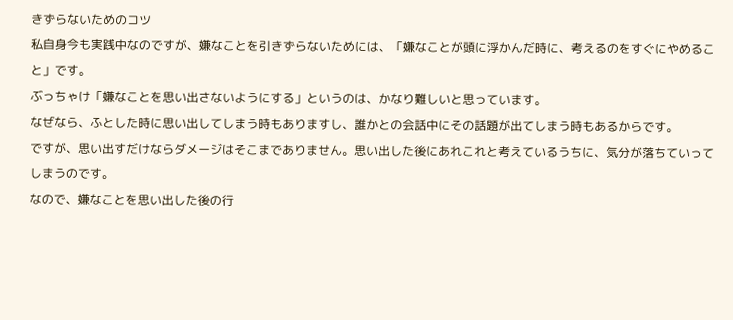きずらないためのコツ
私自身今も実践中なのですが、嫌なことを引きずらないためには、「嫌なことが頭に浮かんだ時に、考えるのをすぐにやめること」です。
ぶっちゃけ「嫌なことを思い出さないようにする」というのは、かなり難しいと思っています。
なぜなら、ふとした時に思い出してしまう時もありますし、誰かとの会話中にその話題が出てしまう時もあるからです。
ですが、思い出すだけならダメージはそこまでありません。思い出した後にあれこれと考えているうちに、気分が落ちていってしまうのです。
なので、嫌なことを思い出した後の行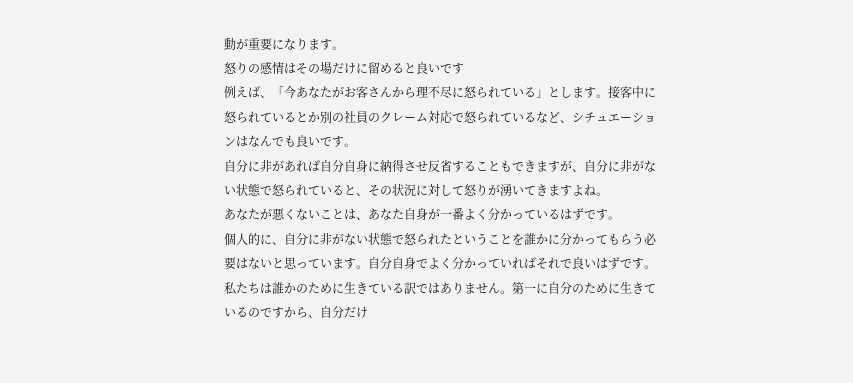動が重要になります。
怒りの感情はその場だけに留めると良いです
例えば、「今あなたがお客さんから理不尽に怒られている」とします。接客中に怒られているとか別の社員のクレーム対応で怒られているなど、シチュエーションはなんでも良いです。
自分に非があれば自分自身に納得させ反省することもできますが、自分に非がない状態で怒られていると、その状況に対して怒りが湧いてきますよね。
あなたが悪くないことは、あなた自身が一番よく分かっているはずです。
個人的に、自分に非がない状態で怒られたということを誰かに分かってもらう必要はないと思っています。自分自身でよく分かっていればそれで良いはずです。
私たちは誰かのために生きている訳ではありません。第一に自分のために生きているのですから、自分だけ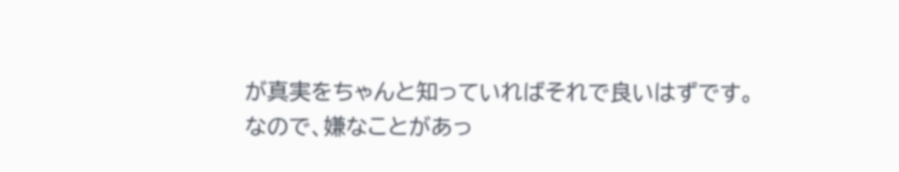が真実をちゃんと知っていればそれで良いはずです。
なので、嫌なことがあっ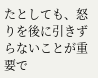たとしても、怒りを後に引きずらないことが重要で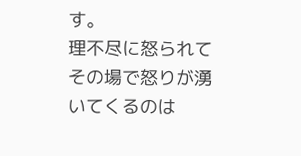す。
理不尽に怒られてその場で怒りが湧いてくるのは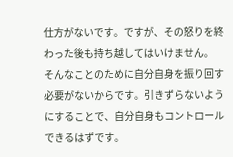仕方がないです。ですが、その怒りを終わった後も持ち越してはいけません。
そんなことのために自分自身を振り回す必要がないからです。引きずらないようにすることで、自分自身もコントロールできるはずです。